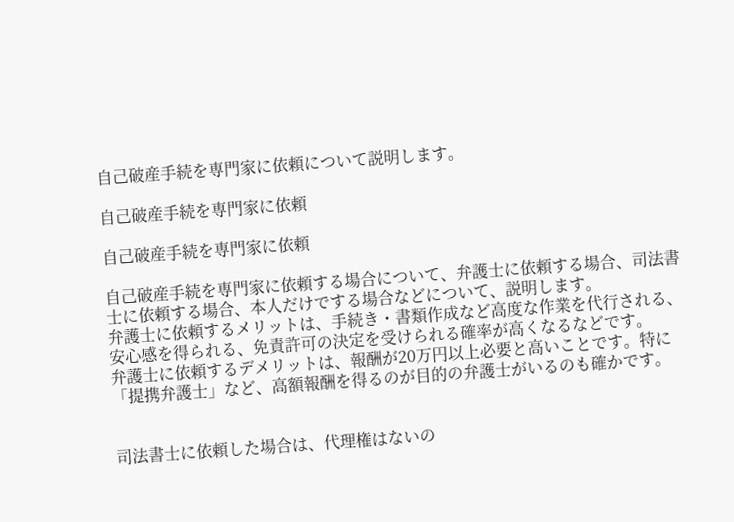自己破産手続を専門家に依頼について説明します。

自己破産手続を専門家に依頼

自己破産手続を専門家に依頼

自己破産手続を専門家に依頼する場合について、弁護士に依頼する場合、司法書士に依頼する場合、本人だけでする場合などについて、説明します。
弁護士に依頼するメリットは、手続き・書類作成など高度な作業を代行される、安心感を得られる、免責許可の決定を受けられる確率が高くなるなどです。
弁護士に依頼するデメリットは、報酬が20万円以上必要と高いことです。特に「提携弁護士」など、高額報酬を得るのが目的の弁護士がいるのも確かです。


司法書士に依頼した場合は、代理権はないの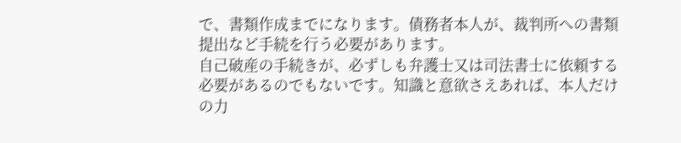で、書類作成までになります。債務者本人が、裁判所への書類提出など手続を行う必要があります。
自己破産の手続きが、必ずしも弁護士又は司法書士に依頼する必要があるのでもないです。知識と意欲さえあれば、本人だけの力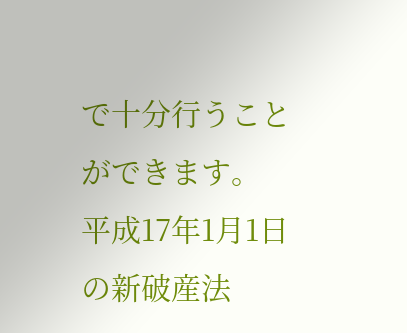で十分行うことができます。
平成17年1月1日の新破産法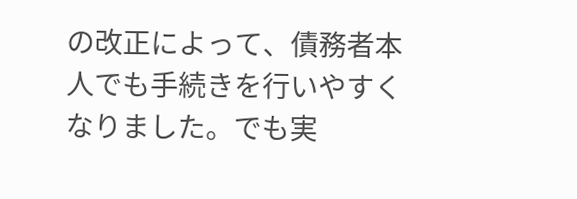の改正によって、債務者本人でも手続きを行いやすくなりました。でも実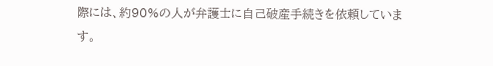際には、約90%の人が弁護士に自己破産手続きを依頼しています。